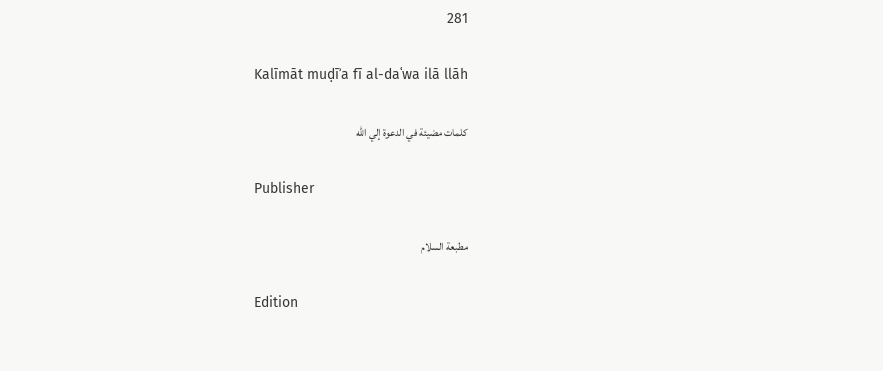281

Kalīmāt muḍīʾa fī al-daʿwa ilā llāh

كلمات مضيئة في الدعوة إلي الله

Publisher

مطبعة السلام

Edition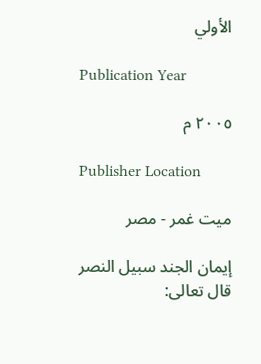الأولي

Publication Year

٢٠٠٥ م

Publisher Location

ميت غمر - مصر

إيمان الجند سبيل النصر
قال تعالى: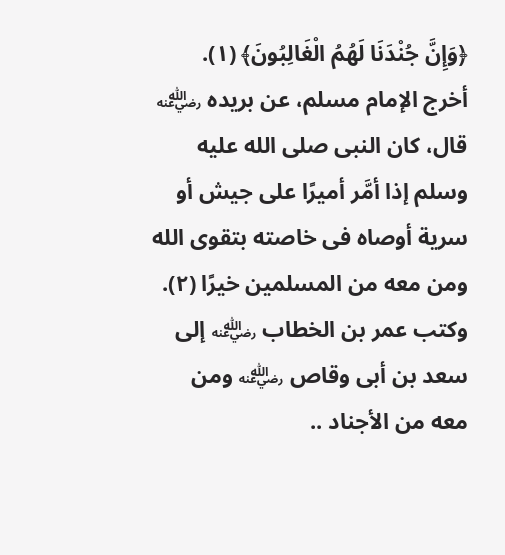﴿وَإِنَّ جُنْدَنَا لَهُمُ الْغَالِبُونَ﴾ (١).
أخرج الإمام مسلم، عن بريده ﵁ قال، كان النبى صلى الله عليه وسلم إذا أمَّر أميرًا على جيش أو سرية أوصاه فى خاصته بتقوى الله ومن معه من المسلمين خيرًا (٢).
وكتب عمر بن الخطاب ﵁ إلى سعد بن أبى وقاص ﵁ ومن معه من الأجناد ..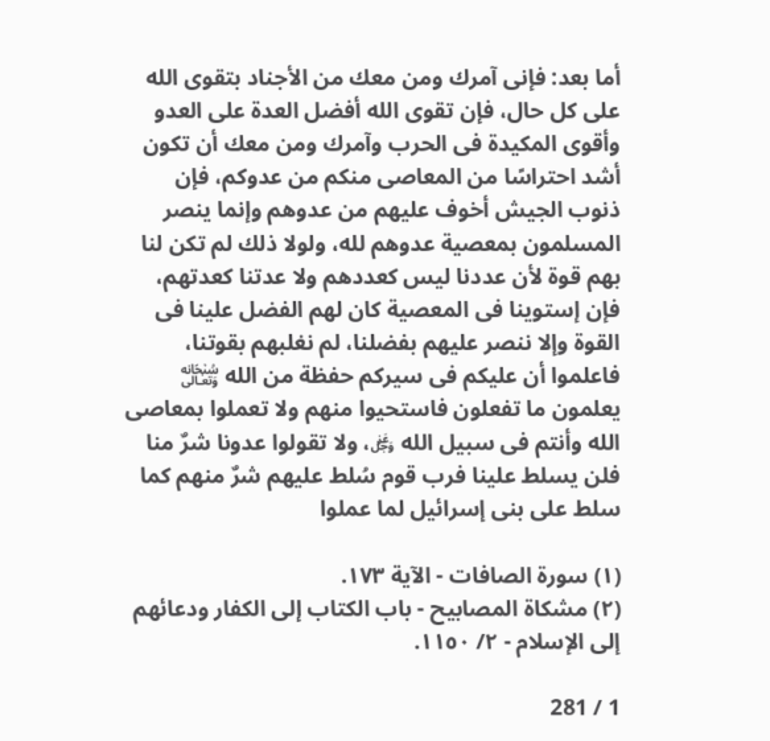أما بعد: فإنى آمرك ومن معك من الأجناد بتقوى الله على كل حال، فإن تقوى الله أفضل العدة على العدو وأقوى المكيدة فى الحرب وآمرك ومن معك أن تكون أشد احتراسًا من المعاصى منكم من عدوكم، فإن ذنوب الجيش أخوف عليهم من عدوهم وإنما ينصر المسلمون بمعصية عدوهم لله، ولولا ذلك لم تكن لنا بهم قوة لأن عددنا ليس كعددهم ولا عدتنا كعدتهم، فإن إستوينا فى المعصية كان لهم الفضل علينا فى القوة وإلا ننصر عليهم بفضلنا، لم نغلبهم بقوتنا، فاعلموا أن عليكم فى سيركم حفظة من الله ﷾ يعلمون ما تفعلون فاستحيوا منهم ولا تعملوا بمعاصى الله وأنتم فى سبيل الله ﷿، ولا تقولوا عدونا شرٌ منا فلن يسلط علينا فرب قوم سُلط عليهم شرٌ منهم كما سلط على بنى إسرائيل لما عملوا

(١) سورة الصافات - الآية ١٧٣.
(٢) مشكاة المصابيح - باب الكتاب إلى الكفار ودعائهم إلى الإسلام - ٢/ ١١٥٠.

1 / 281